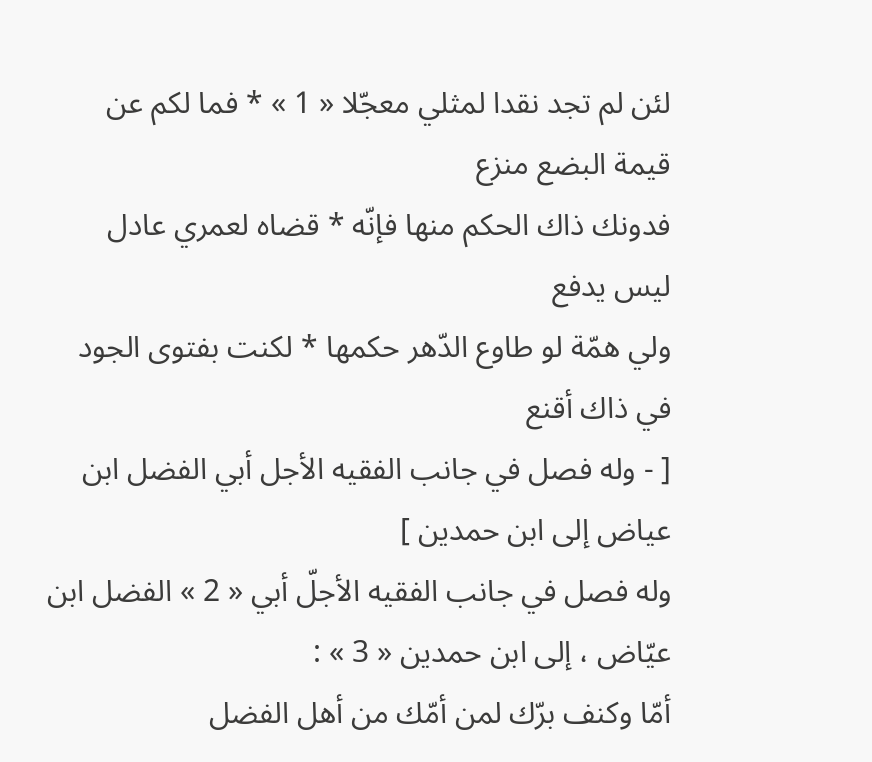لئن لم تجد نقدا لمثلي معجّلا « 1 » * فما لكم عن قيمة البضع منزع
فدونك ذاك الحكم منها فإنّه * قضاه لعمري عادل ليس يدفع
ولي همّة لو طاوع الدّهر حكمها * لكنت بفتوى الجود في ذاك أقنع
[ - وله فصل في جانب الفقيه الأجل أبي الفضل ابن عياض إلى ابن حمدين ]
وله فصل في جانب الفقيه الأجلّ أبي « 2 » الفضل ابن عيّاض ، إلى ابن حمدين « 3 » :
أمّا وكنف برّك لمن أمّك من أهل الفضل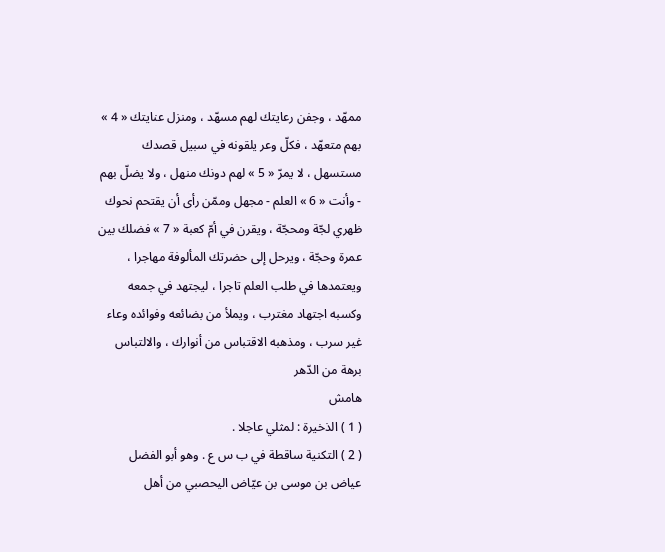ممهّد ، وجفن رعايتك لهم مسهّد ، ومنزل عنايتك « 4 » بهم متعهّد ، فكلّ وعر يلقونه في سبيل قصدك مستسهل ، لا يمرّ « 5 » لهم دونك منهل ، ولا يضلّ بهم - وأنت « 6 » العلم - مجهل وممّن رأى أن يقتحم نحوك ظهري لجّة ومحجّة ، ويقرن في أمّ كعبة « 7 » فضلك بين عمرة وحجّة ، ويرحل إلى حضرتك المألوفة مهاجرا ، ويعتمدها في طلب العلم تاجرا ، ليجتهد في جمعه وكسبه اجتهاد مغترب ، ويملأ من بضائعه وفوائده وعاء غير سرب ، ومذهبه الاقتباس من أنوارك ، والالتباس برهة من الدّهر
هامش
( 1 ) الذخيرة : لمثلي عاجلا .
( 2 ) التكنية ساقطة في ب س ع . وهو أبو الفضل عياض بن موسى بن عيّاض اليحصبي من أهل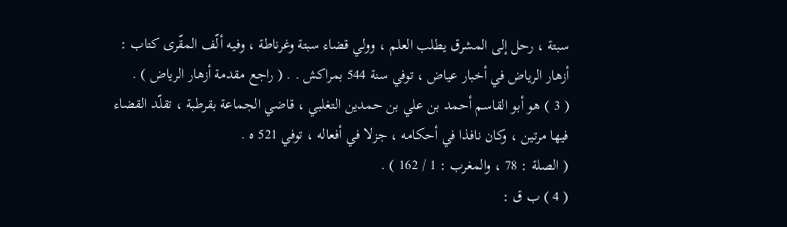سبتة ، رحل إلى المشرق يطلب العلم ، وولي قضاء سبتة وغرناطة ، وفيه ألّف المقّرى كتاب : أزهار الرياض في أخبار عياض ، توفي سنة 544 بمراكش . . ( راجع مقدمة أزهار الرياض ) .
( 3 ) هو أبو القاسم أحمد بن علي بن حمدين التغلبي ، قاضي الجماعة بقرطبة ، تقلّد القضاء فيها مرتين ، وكان نافذا في أحكامه ، جزلا في أفعاله ، توفي 521 ه .
( الصلة : 78 ، والمغرب : 1 / 162 ) .
( 4 ) ب ق :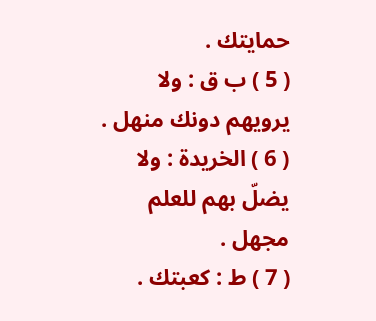حمايتك .
( 5 ) ب ق : ولا يرويهم دونك منهل .
( 6 ) الخريدة : ولا يضلّ بهم للعلم مجهل .
( 7 ) ط : كعبتك .